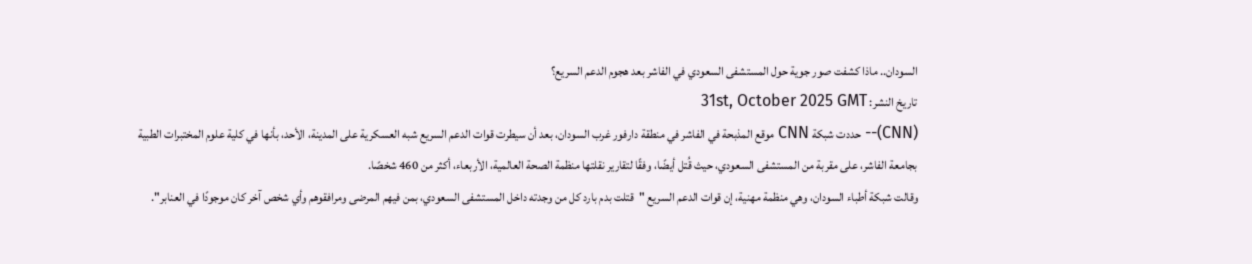السودان.. ماذا كشفت صور جوية حول المستشفى السعودي في الفاشر بعد هجوم الدعم السريع؟
تاريخ النشر: 31st, October 2025 GMT
(CNN)-- حددت شبكة CNN موقع المذبحة في الفاشر في منطقة دارفور غرب السودان، بعد أن سيطرت قوات الدعم السريع شبه العسكرية على المدينة، الأحد، بأنها في كلية علوم المختبرات الطبية بجامعة الفاشر، على مقربة من المستشفى السعودي، حيث قُتل أيضًا، وفقًا لتقارير نقلتها منظمة الصحة العالمية، الأربعاء، أكثر من 460 شخصًا.
وقالت شبكة أطباء السودان، وهي منظمة مهنية، إن قوات الدعم السريع "قتلت بدم بارد كل من وجدته داخل المستشفى السعودي، بمن فيهم المرضى ومرافقوهم وأي شخص آخر كان موجودًا في العنابر".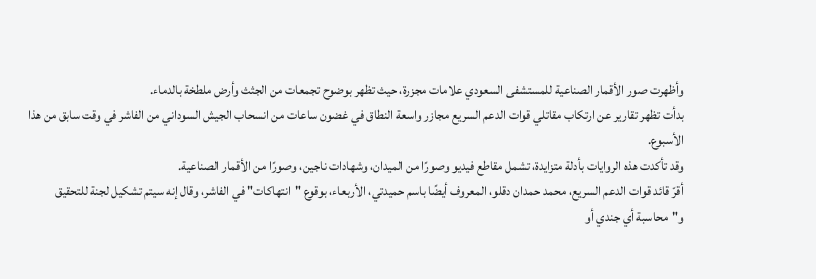وأظهرت صور الأقمار الصناعية للمستشفى السعودي علامات مجزرة، حيث تظهر بوضوح تجمعات من الجثث وأرض ملطخة بالدماء.
بدأت تظهر تقارير عن ارتكاب مقاتلي قوات الدعم السريع مجازر واسعة النطاق في غضون ساعات من انسحاب الجيش السوداني من الفاشر في وقت سابق من هذا الأسبوع.
وقد تأكدت هذه الروايات بأدلة متزايدة، تشمل مقاطع فيديو وصورًا من الميدان، وشهادات ناجين، وصورًا من الأقمار الصناعية.
أقرّ قائد قوات الدعم السريع، محمد حمدان دقلو، المعروف أيضًا باسم حميدتي، الأربعاء، بوقوع "انتهاكات" في الفاشر، وقال إنه سيتم تشكيل لجنة للتحقيق و"محاسبة أي جندي أو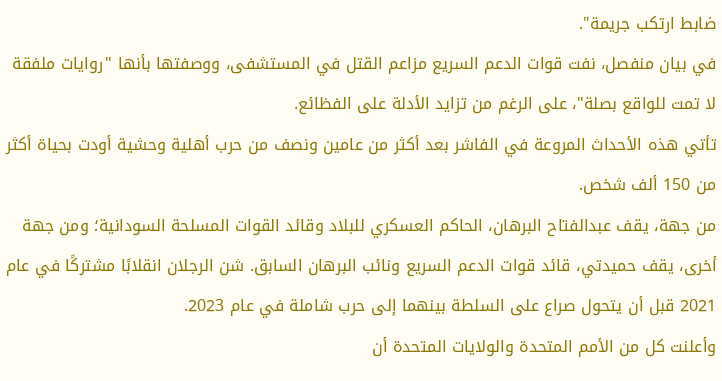ضابط ارتكب جريمة".
في بيان منفصل، نفت قوات الدعم السريع مزاعم القتل في المستشفى، ووصفتها بأنها "روايات ملفقة لا تمت للواقع بصلة"، على الرغم من تزايد الأدلة على الفظائع.
تأتي هذه الأحداث المروعة في الفاشر بعد أكثر من عامين ونصف من حرب أهلية وحشية أودت بحياة أكثر من 150 ألف شخص.
من جهة، يقف عبدالفتاح البرهان، الحاكم العسكري للبلاد وقائد القوات المسلحة السودانية؛ ومن جهة أخرى، يقف حميدتي، قائد قوات الدعم السريع ونائب البرهان السابق. شن الرجلان انقلابًا مشتركًا في عام 2021 قبل أن يتحول صراع على السلطة بينهما إلى حرب شاملة في عام 2023.
وأعلنت كل من الأمم المتحدة والولايات المتحدة أن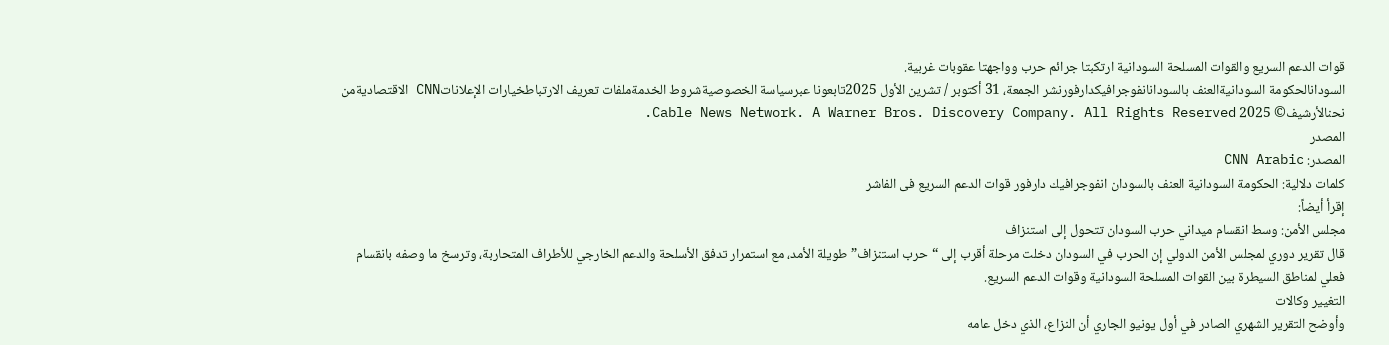قوات الدعم السريع والقوات المسلحة السودانية ارتكبتا جرائم حرب وواجهتا عقوبات غربية.
السودانالحكومة السودانيةالعنف بالسودانانفوجرافيكدارفورنشر الجمعة، 31 أكتوبر / تشرين الأول 2025تابعونا عبرسياسة الخصوصيةشروط الخدمةملفات تعريف الارتباطخيارات الإعلاناتCNN الاقتصاديةمن نحنالأرشيف© 2025 Cable News Network. A Warner Bros. Discovery Company. All Rights Reserved.
المصدر
المصدر: CNN Arabic
كلمات دلالية: الحكومة السودانية العنف بالسودان انفوجرافيك دارفور قوات الدعم السریع فی الفاشر
إقرأ أيضاً:
مجلس الأمن: وسط انقسام ميداني حرب السودان تتحول إلى استنزاف
قال تقرير دوري لمجلس الأمن الدولي إن الحرب في السودان دخلت مرحلة أقرب إلى “حرب استنزاف” طويلة الأمد، مع استمرار تدفق الأسلحة والدعم الخارجي للأطراف المتحاربة، وترسخ ما وصفه بانقسام فعلي لمناطق السيطرة بين القوات المسلحة السودانية وقوات الدعم السريع.
التغيير وكالات
وأوضح التقرير الشهري الصادر في أول يونيو الجاري أن النزاع، الذي دخل عامه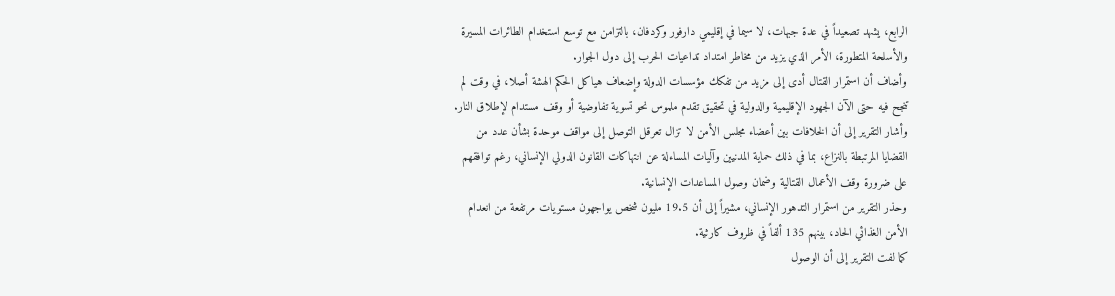الرابع، يشهد تصعيداً في عدة جبهات، لا سيما في إقليمي دارفور وكردفان، بالتزامن مع توسع استخدام الطائرات المسيرة والأسلحة المتطورة، الأمر الذي يزيد من مخاطر امتداد تداعيات الحرب إلى دول الجوار.
وأضاف أن استمرار القتال أدى إلى مزيد من تفكك مؤسسات الدولة وإضعاف هياكل الحكم الهشة أصلا، في وقت لم تنجح فيه حتى الآن الجهود الإقليمية والدولية في تحقيق تقدم ملموس نحو تسوية تفاوضية أو وقف مستدام لإطلاق النار.
وأشار التقرير إلى أن الخلافات بين أعضاء مجلس الأمن لا تزال تعرقل التوصل إلى مواقف موحدة بشأن عدد من القضايا المرتبطة بالنزاع، بما في ذلك حماية المدنيين وآليات المساءلة عن انتهاكات القانون الدولي الإنساني، رغم توافقهم على ضرورة وقف الأعمال القتالية وضمان وصول المساعدات الإنسانية.
وحذر التقرير من استمرار التدهور الإنساني، مشيراً إلى أن 19.5 مليون شخص يواجهون مستويات مرتفعة من انعدام الأمن الغذائي الحاد، بينهم 135 ألفاً في ظروف كارثية.
كما لفت التقرير إلى أن الوصول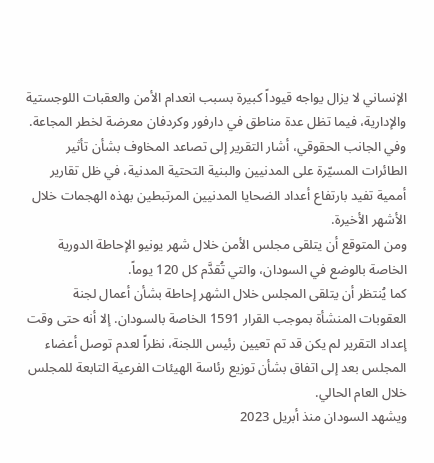الإنساني لا يزال يواجه قيوداً كبيرة بسبب انعدام الأمن والعقبات اللوجستية والإدارية، فيما تظل عدة مناطق في دارفور وكردفان معرضة لخطر المجاعة.
وفي الجانب الحقوقي، أشار التقرير إلى تصاعد المخاوف بشأن تأثير الطائرات المسيّرة على المدنيين والبنية التحتية المدنية، في ظل تقارير أممية تفيد بارتفاع أعداد الضحايا المدنيين المرتبطين بهذه الهجمات خلال الأشهر الأخيرة.
ومن المتوقع أن يتلقى مجلس الأمن خلال شهر يونيو الإحاطة الدورية الخاصة بالوضع في السودان، والتي تُقدَّم كل 120 يوماً.
كما يُنتظر أن يتلقى المجلس خلال الشهر إحاطة بشأن أعمال لجنة العقوبات المنشأة بموجب القرار 1591 الخاصة بالسودان. إلا أنه حتى وقت إعداد التقرير لم يكن قد تم تعيين رئيس اللجنة، نظراً لعدم توصل أعضاء المجلس بعد إلى اتفاق بشأن توزيع رئاسة الهيئات الفرعية التابعة للمجلس خلال العام الحالي.
ويشهد السودان منذ أبريل 2023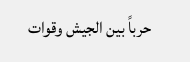حرباً بين الجيش وقوات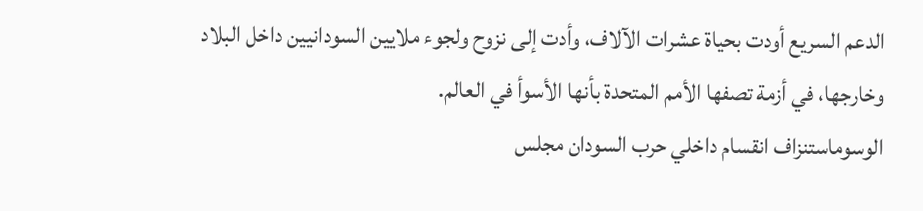الدعم السريع أودت بحياة عشرات الآلاف، وأدت إلى نزوح ولجوء ملايين السودانيين داخل البلاد وخارجها، في أزمة تصفها الأمم المتحدة بأنها الأسوأ في العالم.
الوسوماستنزاف انقسام داخلي حرب السودان مجلس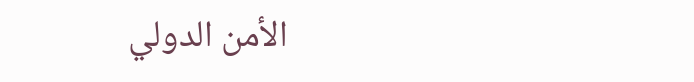الأمن الدولي